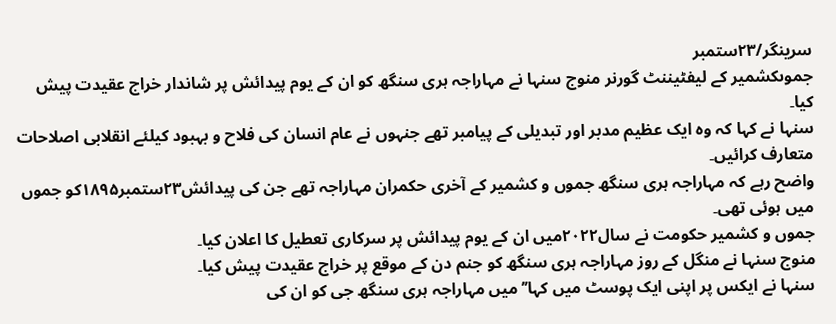سرینگر/۲۳ستمبر
جموںکشمیر کے لیفٹیننٹ گورنر منوج سنہا نے مہاراجہ ہری سنگھ کو ان کے یوم پیدائش پر شاندار خراج عقیدت پیش کیا۔
سنہا نے کہا کہ وہ ایک عظیم مدبر اور تبدیلی کے پیامبر تھے جنہوں نے عام انسان کی فلاح و بہبود کیلئے انقلابی اصلاحات متعارف کرائیں۔
واضح رہے کہ مہاراجہ ہری سنگھ جموں و کشمیر کے آخری حکمران مہاراجہ تھے جن کی پیدائش۲۳ستمبر۱۸۹۵کو جموں میں ہوئی تھی۔
جموں و کشمیر حکومت نے سال۲۰۲۲میں ان کے یوم پیدائش پر سرکاری تعطیل کا اعلان کیا۔
منوج سنہا نے منگل کے روز مہاراجہ ہری سنگھ کو جنم دن کے موقع پر خراج عقیدت پیش کیا۔
سنہا نے ایکس پر اپنی ایک پوسٹ میں کہا’’میں مہاراجہ ہری سنگھ جی کو ان کی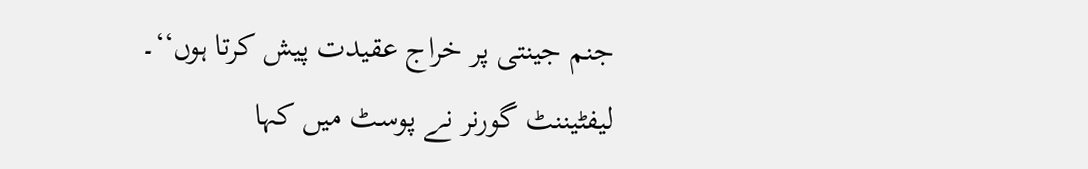جنم جینتی پر خراج عقیدت پیش کرتا ہوں‘‘۔
لیفٹیننٹ گورنر نے پوسٹ میں کہا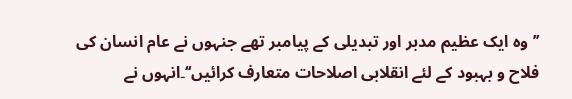’’وہ ایک عظیم مدبر اور تبدیلی کے پیامبر تھے جنہوں نے عام انسان کی فلاح و بہبود کے لئے انقلابی اصلاحات متعارف کرائیں‘‘۔انہوں نے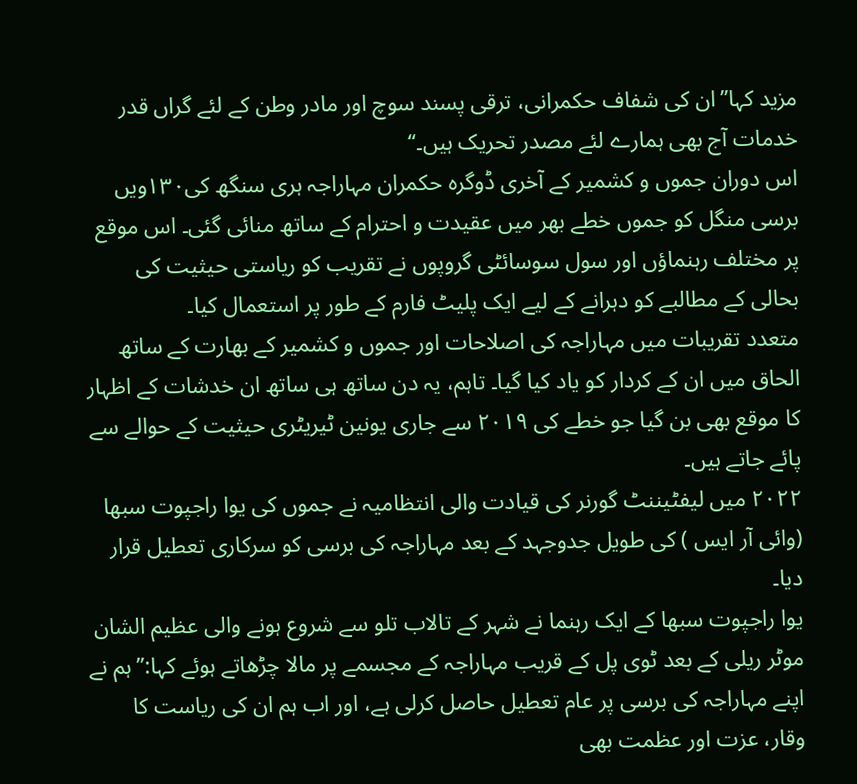مزید کہا’’ان کی شفاف حکمرانی، ترقی پسند سوچ اور مادر وطن کے لئے گراں قدر خدمات آج بھی ہمارے لئے مصدر تحریک ہیں۔‘‘
اس دوران جموں و کشمیر کے آخری ڈوگرہ حکمران مہاراجہ ہری سنگھ کی۱۳۰ویں برسی منگل کو جموں خطے بھر میں عقیدت و احترام کے ساتھ منائی گئی۔ اس موقع پر مختلف رہنماؤں اور سول سوسائٹی گروپوں نے تقریب کو ریاستی حیثیت کی بحالی کے مطالبے کو دہرانے کے لیے ایک پلیٹ فارم کے طور پر استعمال کیا۔
متعدد تقریبات میں مہاراجہ کی اصلاحات اور جموں و کشمیر کے بھارت کے ساتھ الحاق میں ان کے کردار کو یاد کیا گیا۔ تاہم، یہ دن ساتھ ہی ساتھ ان خدشات کے اظہار کا موقع بھی بن گیا جو خطے کی ۲۰۱۹ سے جاری یونین ٹیریٹری حیثیت کے حوالے سے پائے جاتے ہیں۔
۲۰۲۲ میں لیفٹیننٹ گورنر کی قیادت والی انتظامیہ نے جموں کی یوا راجپوت سبھا (وائی آر ایس ) کی طویل جدوجہد کے بعد مہاراجہ کی برسی کو سرکاری تعطیل قرار دیا۔
یوا راجپوت سبھا کے ایک رہنما نے شہر کے تالاب تلو سے شروع ہونے والی عظیم الشان موٹر ریلی کے بعد ٹوی پل کے قریب مہاراجہ کے مجسمے پر مالا چڑھاتے ہوئے کہا:’’ہم نے اپنے مہاراجہ کی برسی پر عام تعطیل حاصل کرلی ہے، اور اب ہم ان کی ریاست کا وقار، عزت اور عظمت بھی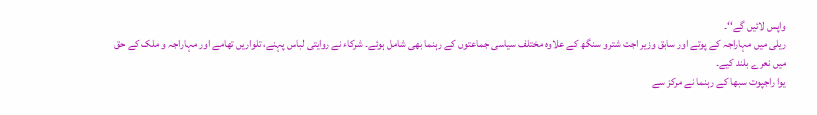واپس لائیں گے‘‘۔
ریلی میں مہاراجہ کے پوتے اور سابق وزیر اجت شترو سنگھ کے علاوہ مختلف سیاسی جماعتوں کے رہنما بھی شامل ہوئے۔ شرکاء نے روایتی لباس پہنے، تلواریں تھامے اور مہاراجہ و ملک کے حق میں نعرے بلند کیے۔
یوا راجپوت سبھا کے رہنما نے مرکز سے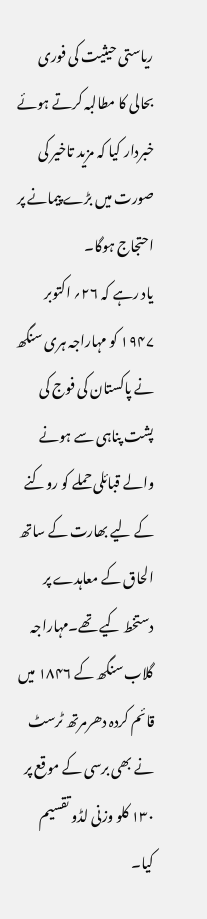ریاستی حیثیت کی فوری بحالی کا مطالبہ کرتے ہوئے خبردار کیا کہ مزید تاخیر کی صورت میں بڑے پیمانے پر احتجاج ہوگا۔
یاد رہے کہ ۲۶؍ اکتوبر ۱۹۴۷ کو مہاراجہ ہری سنگھ نے پاکستان کی فوج کی پشت پناہی سے ہونے والے قبائلی حملے کو روکنے کے لیے بھارت کے ساتھ الحاق کے معاہدے پر دستخط کیے تھے۔مہاراجہ گلاب سنگھ کے ۱۸۴۶ میں قائم کردہ دھرمرتھ ٹرسٹ نے بھی برسی کے موقع پر ۱۳۰ کلو وزنی لڈو تقسیم کیا۔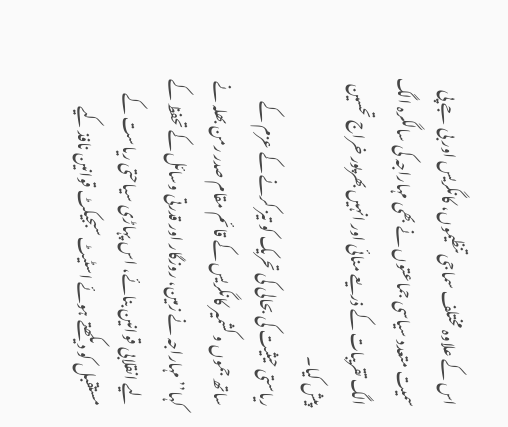اس کے علاوہ مختلف سماجی تنظیموں، کانگریس اور بی جے پی سمیت متعدد سیاسی جماعتوں نے بھی مہاراجہ کی سالگرہ الگ الگ تقریبات کے ذریعے منائی اور انہیں بھرپور خراج تحسین پیش کیا۔
ریاستی حیثیت کی بحالی کی تحریک کو تیز کرنے کے عزم کے ساتھ جموں و کشمیر کانگریس کے قائم مقام صدر رمن بھلہ نے کہا’’مہاراجہ نے زمین، روزگار اور قدرتی وسائل کے تحفظ کے لیے انقلابی قوانین بنائے، اس پہاڑی سیاحتی ریاست کے مستقبل کو دیکھتے ہوئے اسٹیٹ سبجیکٹ قوانین نافذ کیے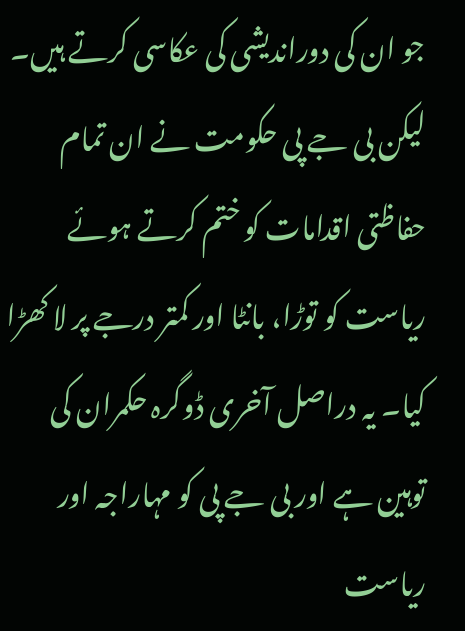جو ان کی دوراندیشی کی عکاسی کرتے ہیں۔ لیکن بی جے پی حکومت نے ان تمام حفاظتی اقدامات کو ختم کرتے ہوئے ریاست کو توڑا، بانٹا اور کمتر درجے پر لا کھڑا کیا۔ یہ دراصل آخری ڈوگرہ حکمران کی توہین ہے اور بی جے پی کو مہاراجہ اور ریاست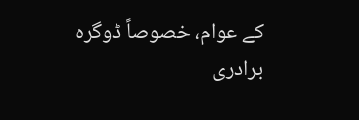کے عوام، خصوصاً ڈوگرہ برادری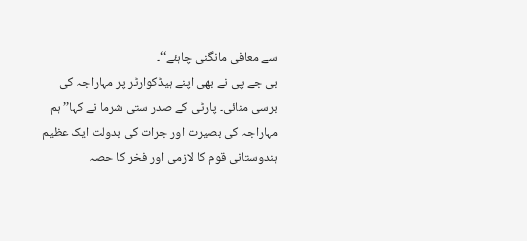سے معافی مانگنی چاہئے‘‘۔
بی جے پی نے بھی اپنے ہیڈکوارٹر پر مہاراجہ کی برسی منائی۔ پارٹی کے صدر ستی شرما نے کہا’’ہم مہاراجہ کی بصیرت اور جرات کی بدولت ایک عظیم ہندوستانی قوم کا لازمی اور فخر کا حصہ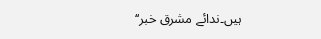ہیں۔ندائے مشرق خبر‘‘